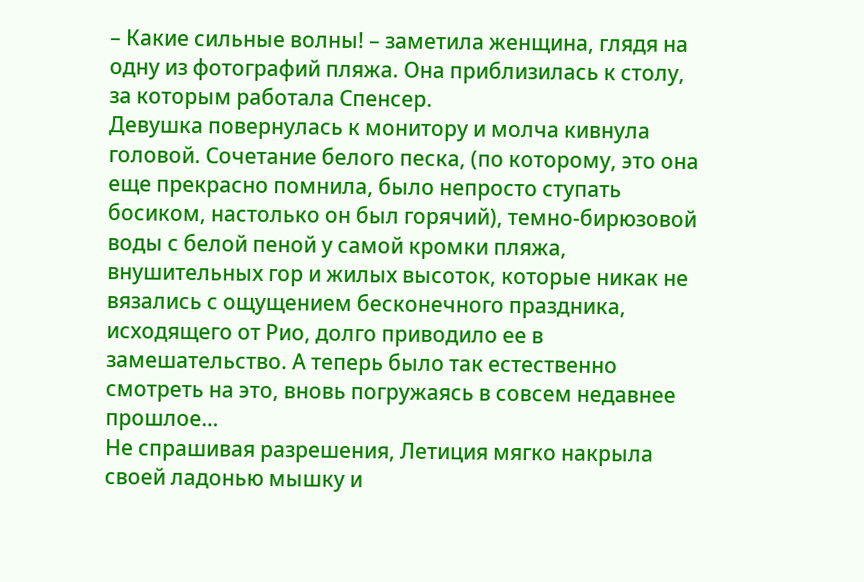– Какие сильные волны! – заметила женщина, глядя на одну из фотографий пляжа. Она приблизилась к столу, за которым работала Спенсер.
Девушка повернулась к монитору и молча кивнула головой. Сочетание белого песка, (по которому, это она еще прекрасно помнила, было непросто ступать босиком, настолько он был горячий), темно-бирюзовой воды с белой пеной у самой кромки пляжа, внушительных гор и жилых высоток, которые никак не вязались с ощущением бесконечного праздника, исходящего от Рио, долго приводило ее в замешательство. А теперь было так естественно смотреть на это, вновь погружаясь в совсем недавнее прошлое…
Не спрашивая разрешения, Летиция мягко накрыла своей ладонью мышку и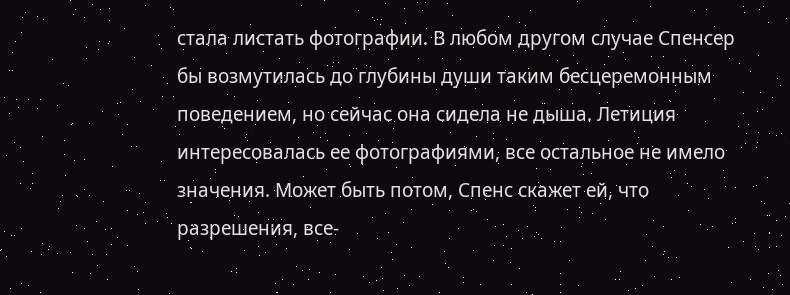стала листать фотографии. В любом другом случае Спенсер бы возмутилась до глубины души таким бесцеремонным поведением, но сейчас она сидела не дыша. Летиция интересовалась ее фотографиями, все остальное не имело значения. Может быть потом, Спенс скажет ей, что разрешения, все-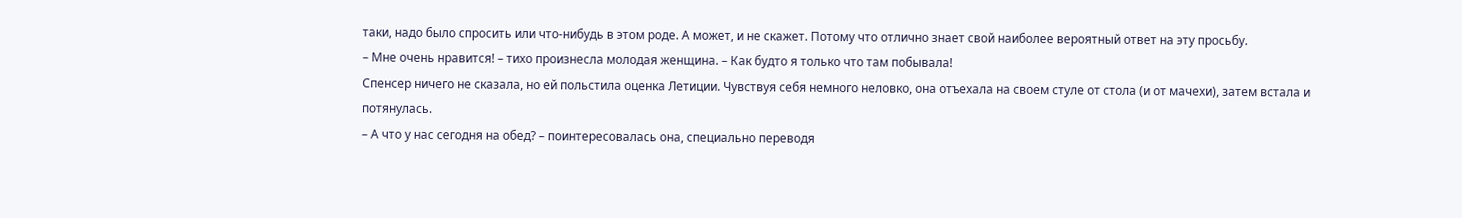таки, надо было спросить или что-нибудь в этом роде. А может, и не скажет. Потому что отлично знает свой наиболее вероятный ответ на эту просьбу.
– Мне очень нравится! – тихо произнесла молодая женщина. – Как будто я только что там побывала!
Спенсер ничего не сказала, но ей польстила оценка Летиции. Чувствуя себя немного неловко, она отъехала на своем стуле от стола (и от мачехи), затем встала и потянулась.
– А что у нас сегодня на обед? – поинтересовалась она, специально переводя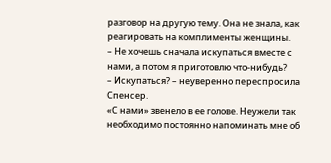разговор на другую тему. Она не знала, как реагировать на комплименты женщины.
– Не хочешь сначала искупаться вместе с нами, а потом я приготовлю что-нибудь?
– Искупаться? – неуверенно переспросила Спенсер.
«С нами» звенело в ее голове. Неужели так необходимо постоянно напоминать мне об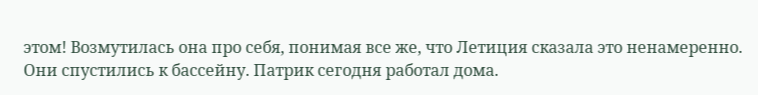этом! Возмутилась она про себя, понимая все же, что Летиция сказала это ненамеренно. Они спустились к бассейну. Патрик сегодня работал дома.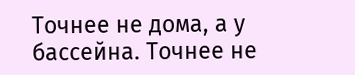Точнее не дома, а у бассейна. Точнее не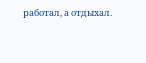работал, а отдыхал.